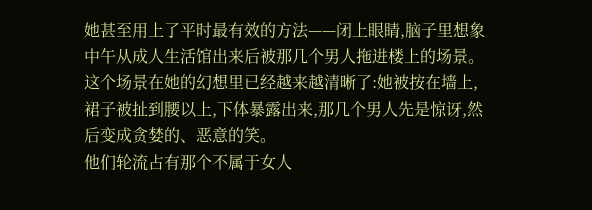她甚至用上了平时最有效的方法——闭上眼睛,脑子里想象中午从成人生活馆出来后被那几个男人拖进楼上的场景。
这个场景在她的幻想里已经越来越清晰了:她被按在墙上,裙子被扯到腰以上,下体暴露出来,那几个男人先是惊讶,然后变成贪婪的、恶意的笑。
他们轮流占有那个不属于女人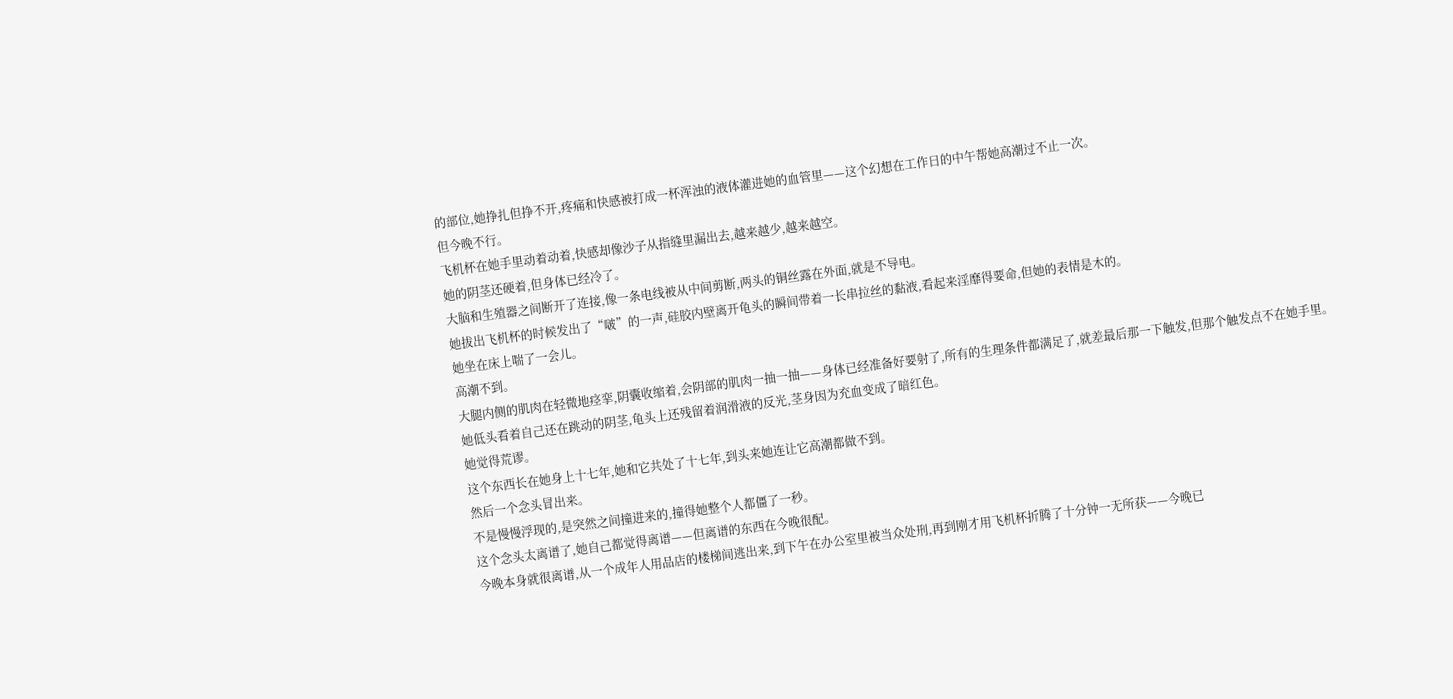的部位,她挣扎但挣不开,疼痛和快感被打成一杯浑浊的液体灌进她的血管里——这个幻想在工作日的中午帮她高潮过不止一次。
但今晚不行。
飞机杯在她手里动着动着,快感却像沙子从指缝里漏出去,越来越少,越来越空。
她的阴茎还硬着,但身体已经冷了。
大脑和生殖器之间断开了连接,像一条电线被从中间剪断,两头的铜丝露在外面,就是不导电。
她拔出飞机杯的时候发出了“啵”的一声,硅胶内壁离开龟头的瞬间带着一长串拉丝的黏液,看起来淫靡得要命,但她的表情是木的。
她坐在床上喘了一会儿。
高潮不到。
大腿内侧的肌肉在轻微地痉挛,阴囊收缩着,会阴部的肌肉一抽一抽——身体已经准备好要射了,所有的生理条件都满足了,就差最后那一下触发,但那个触发点不在她手里。
她低头看着自己还在跳动的阴茎,龟头上还残留着润滑液的反光,茎身因为充血变成了暗红色。
她觉得荒谬。
这个东西长在她身上十七年,她和它共处了十七年,到头来她连让它高潮都做不到。
然后一个念头冒出来。
不是慢慢浮现的,是突然之间撞进来的,撞得她整个人都僵了一秒。
这个念头太离谱了,她自己都觉得离谱——但离谱的东西在今晚很配。
今晚本身就很离谱,从一个成年人用品店的楼梯间逃出来,到下午在办公室里被当众处刑,再到刚才用飞机杯折腾了十分钟一无所获——今晚已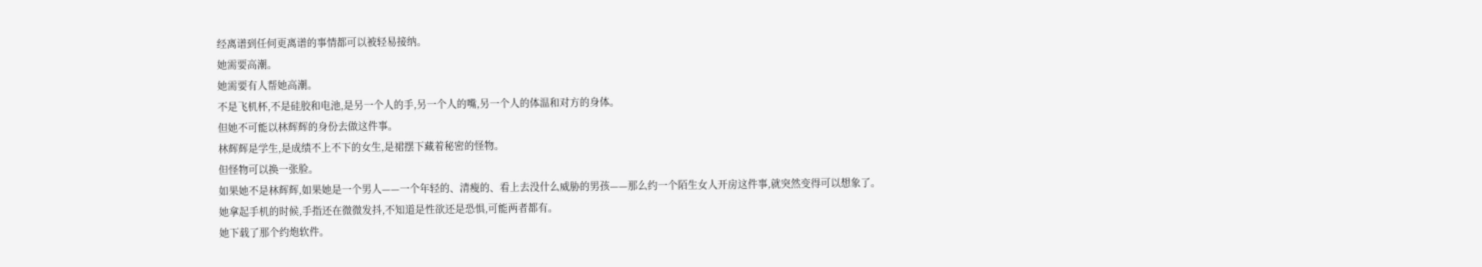经离谱到任何更离谱的事情都可以被轻易接纳。
她需要高潮。
她需要有人帮她高潮。
不是飞机杯,不是硅胶和电池,是另一个人的手,另一个人的嘴,另一个人的体温和对方的身体。
但她不可能以林辉辉的身份去做这件事。
林辉辉是学生,是成绩不上不下的女生,是裙摆下藏着秘密的怪物。
但怪物可以换一张脸。
如果她不是林辉辉,如果她是一个男人——一个年轻的、清瘦的、看上去没什么威胁的男孩——那么约一个陌生女人开房这件事,就突然变得可以想象了。
她拿起手机的时候,手指还在微微发抖,不知道是性欲还是恐惧,可能两者都有。
她下载了那个约炮软件。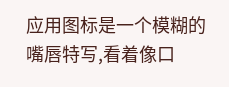应用图标是一个模糊的嘴唇特写,看着像口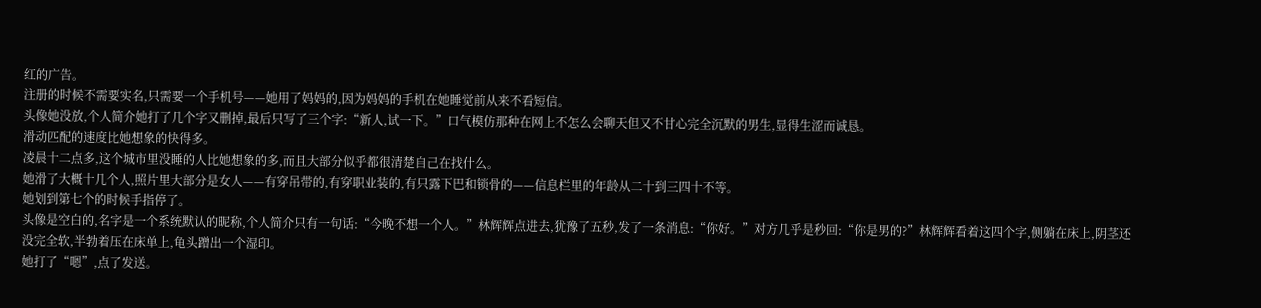红的广告。
注册的时候不需要实名,只需要一个手机号——她用了妈妈的,因为妈妈的手机在她睡觉前从来不看短信。
头像她没放,个人简介她打了几个字又删掉,最后只写了三个字:“新人,试一下。”口气模仿那种在网上不怎么会聊天但又不甘心完全沉默的男生,显得生涩而诚恳。
滑动匹配的速度比她想象的快得多。
凌晨十二点多,这个城市里没睡的人比她想象的多,而且大部分似乎都很清楚自己在找什么。
她滑了大概十几个人,照片里大部分是女人——有穿吊带的,有穿职业装的,有只露下巴和锁骨的——信息栏里的年龄从二十到三四十不等。
她划到第七个的时候手指停了。
头像是空白的,名字是一个系统默认的昵称,个人简介只有一句话:“今晚不想一个人。”林辉辉点进去,犹豫了五秒,发了一条消息:“你好。”对方几乎是秒回:“你是男的?”林辉辉看着这四个字,侧躺在床上,阴茎还没完全软,半勃着压在床单上,龟头蹭出一个湿印。
她打了“嗯”,点了发送。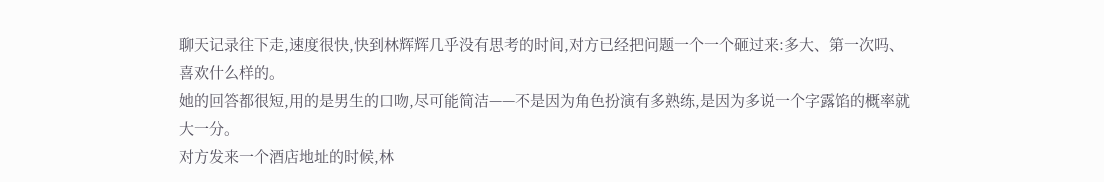聊天记录往下走,速度很快,快到林辉辉几乎没有思考的时间,对方已经把问题一个一个砸过来:多大、第一次吗、喜欢什么样的。
她的回答都很短,用的是男生的口吻,尽可能简洁——不是因为角色扮演有多熟练,是因为多说一个字露馅的概率就大一分。
对方发来一个酒店地址的时候,林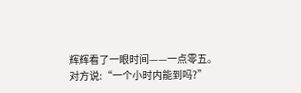辉辉看了一眼时间——一点零五。
对方说:“一个小时内能到吗?”